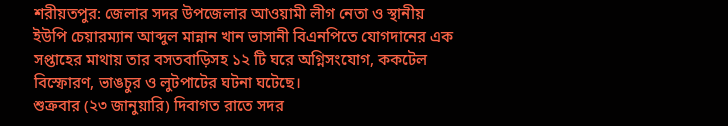শরীয়তপুর: জেলার সদর উপজেলার আওয়ামী লীগ নেতা ও স্থানীয় ইউপি চেয়ারম্যান আব্দুল মান্নান খান ভাসানী বিএনপিতে যোগদানের এক সপ্তাহের মাথায় তার বসতবাড়িসহ ১২ টি ঘরে অগ্নিসংযোগ, ককটেল বিস্ফোরণ, ভাঙচুর ও লুটপাটের ঘটনা ঘটেছে।
শুক্রবার (২৩ জানুয়ারি) দিবাগত রাতে সদর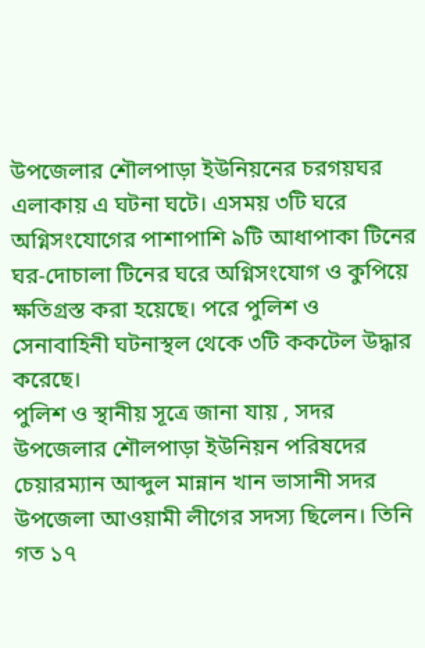উপজেলার শৌলপাড়া ইউনিয়নের চরগয়ঘর এলাকায় এ ঘটনা ঘটে। এসময় ৩টি ঘরে অগ্নিসংযোগের পাশাপাশি ৯টি আধাপাকা টিনের ঘর-দোচালা টিনের ঘরে অগ্নিসংযোগ ও কুপিয়ে ক্ষতিগ্রস্ত করা হয়েছে। পরে পুলিশ ও সেনাবাহিনী ঘটনাস্থল থেকে ৩টি ককটেল উদ্ধার করেছে।
পুলিশ ও স্থানীয় সূত্রে জানা যায় , সদর উপজেলার শৌলপাড়া ইউনিয়ন পরিষদের চেয়ারম্যান আব্দুল মান্নান খান ভাসানী সদর উপজেলা আওয়ামী লীগের সদস্য ছিলেন। তিনি গত ১৭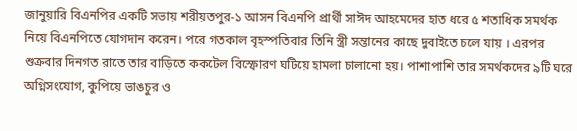জানুয়ারি বিএনপির একটি সভায় শরীয়তপুর-১ আসন বিএনপি প্রার্থী সাঈদ আহমেদের হাত ধরে ৫ শতাধিক সমর্থক নিয়ে বিএনপিতে যোগদান করেন। পরে গতকাল বৃহস্পতিবার তিনি স্ত্রী সন্তানের কাছে দুবাইতে চলে যায় । এরপর শুক্রবার দিনগত রাতে তার বাড়িতে ককটেল বিস্ফোরণ ঘটিয়ে হামলা চালানো হয়। পাশাপাশি তার সমর্থকদের ৯টি ঘরে অগ্নিসংযোগ, কুপিয়ে ভাঙচুর ও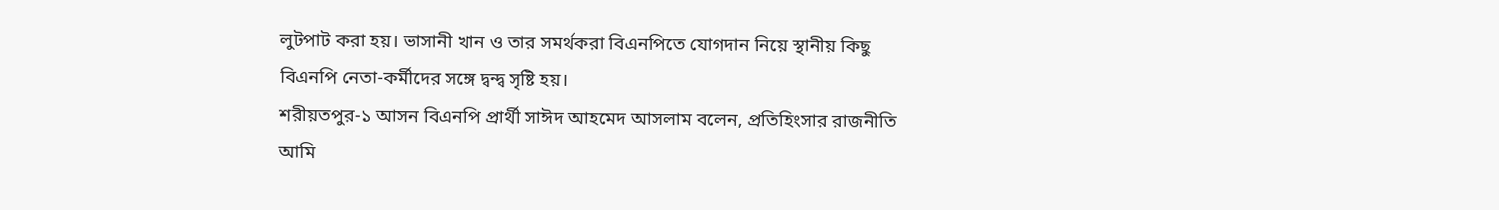লুটপাট করা হয়। ভাসানী খান ও তার সমর্থকরা বিএনপিতে যোগদান নিয়ে স্থানীয় কিছু বিএনপি নেতা-কর্মীদের সঙ্গে দ্বন্দ্ব সৃষ্টি হয়।
শরীয়তপুর-১ আসন বিএনপি প্রার্থী সাঈদ আহমেদ আসলাম বলেন, প্রতিহিংসার রাজনীতি আমি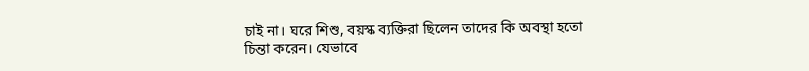চাই না। ঘরে শিশু, বয়স্ক ব্যক্তিরা ছিলেন তাদের কি অবস্থা হতো চিন্তা করেন। যেভাবে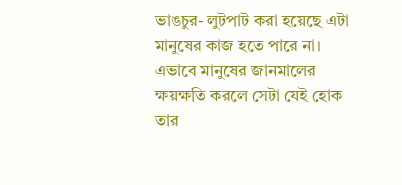ভাঙচুর- লুটপাট করা হয়েছে এটা মানুষের কাজ হতে পারে না। এভাবে মানুষের জানমালের ক্ষয়ক্ষতি করলে সেটা যেই হোক তার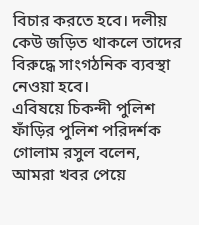বিচার করতে হবে। দলীয় কেউ জড়িত থাকলে তাদের বিরুদ্ধে সাংগঠনিক ব্যবস্থা নেওয়া হবে।
এবিষয়ে চিকন্দী পুলিশ ফাঁড়ির পুলিশ পরিদর্শক গোলাম রসুল বলেন, আমরা খবর পেয়ে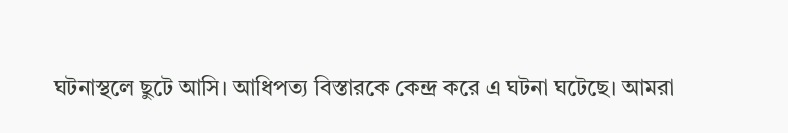ঘটনাস্থলে ছুটে আসি। আধিপত্য বিস্তারকে কেন্দ্র করে এ ঘটনা ঘটেছে। আমরা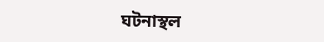ঘটনাস্থল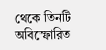থেকে তিনটি অবিস্ফোরিত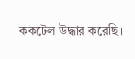ককটেল উদ্ধার করেছি।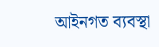আইনগত ব্যবস্থা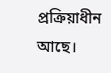প্রক্রিয়াধীন আছে।